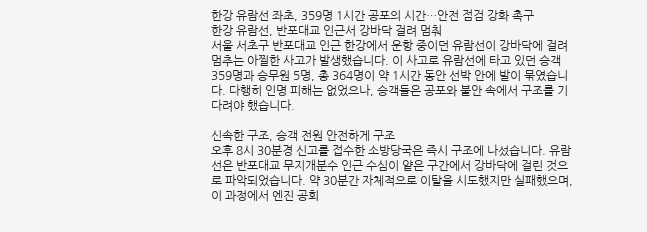한강 유람선 좌초, 359명 1시간 공포의 시간…안전 점검 강화 촉구
한강 유람선, 반포대교 인근서 강바닥 걸려 멈춰
서울 서초구 반포대교 인근 한강에서 운항 중이던 유람선이 강바닥에 걸려 멈추는 아찔한 사고가 발생했습니다. 이 사고로 유람선에 타고 있던 승객 359명과 승무원 5명, 총 364명이 약 1시간 동안 선박 안에 발이 묶였습니다. 다행히 인명 피해는 없었으나, 승객들은 공포와 불안 속에서 구조를 기다려야 했습니다.

신속한 구조, 승객 전원 안전하게 구조
오후 8시 30분경 신고를 접수한 소방당국은 즉시 구조에 나섰습니다. 유람선은 반포대교 무지개분수 인근 수심이 얕은 구간에서 강바닥에 걸린 것으로 파악되었습니다. 약 30분간 자체적으로 이탈을 시도했지만 실패했으며, 이 과정에서 엔진 공회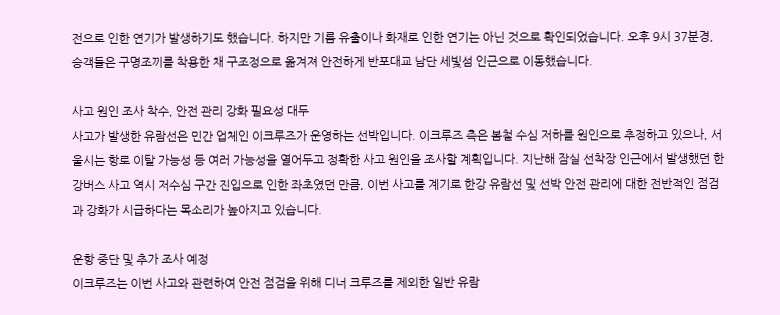전으로 인한 연기가 발생하기도 했습니다. 하지만 기름 유출이나 화재로 인한 연기는 아닌 것으로 확인되었습니다. 오후 9시 37분경, 승객들은 구명조끼를 착용한 채 구조정으로 옮겨져 안전하게 반포대교 남단 세빛섬 인근으로 이동했습니다.

사고 원인 조사 착수, 안전 관리 강화 필요성 대두
사고가 발생한 유람선은 민간 업체인 이크루즈가 운영하는 선박입니다. 이크루즈 측은 봄철 수심 저하를 원인으로 추정하고 있으나, 서울시는 항로 이탈 가능성 등 여러 가능성을 열어두고 정확한 사고 원인을 조사할 계획입니다. 지난해 잠실 선착장 인근에서 발생했던 한강버스 사고 역시 저수심 구간 진입으로 인한 좌초였던 만큼, 이번 사고를 계기로 한강 유람선 및 선박 안전 관리에 대한 전반적인 점검과 강화가 시급하다는 목소리가 높아지고 있습니다.

운항 중단 및 추가 조사 예정
이크루즈는 이번 사고와 관련하여 안전 점검을 위해 디너 크루즈를 제외한 일반 유람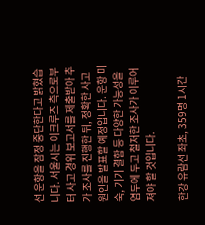선 운항을 잠정 중단한다고 밝혔습니다. 서울시는 이크루즈 측으로부터 사고 경위 보고서를 제출받아 추가 조사를 진행한 뒤, 정확한 사고 원인을 발표할 예정입니다. 운항 미숙, 기기 결함 등 다양한 가능성을 염두에 두고 철저한 조사가 이루어져야 할 것입니다.

한강 유람선 좌초, 359명 1시간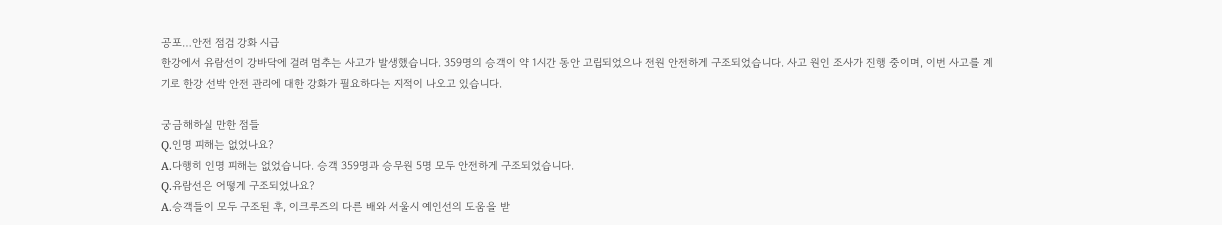공포…안전 점검 강화 시급
한강에서 유람선이 강바닥에 걸려 멈추는 사고가 발생했습니다. 359명의 승객이 약 1시간 동안 고립되었으나 전원 안전하게 구조되었습니다. 사고 원인 조사가 진행 중이며, 이번 사고를 계기로 한강 선박 안전 관리에 대한 강화가 필요하다는 지적이 나오고 있습니다.

궁금해하실 만한 점들
Q.인명 피해는 없었나요?
A.다행히 인명 피해는 없었습니다. 승객 359명과 승무원 5명 모두 안전하게 구조되었습니다.
Q.유람선은 어떻게 구조되었나요?
A.승객들이 모두 구조된 후, 이크루즈의 다른 배와 서울시 예인선의 도움을 받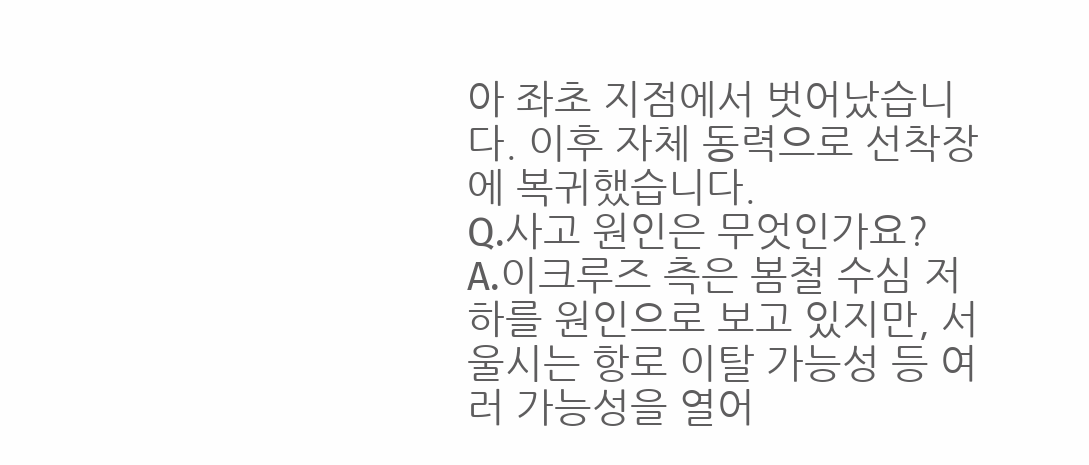아 좌초 지점에서 벗어났습니다. 이후 자체 동력으로 선착장에 복귀했습니다.
Q.사고 원인은 무엇인가요?
A.이크루즈 측은 봄철 수심 저하를 원인으로 보고 있지만, 서울시는 항로 이탈 가능성 등 여러 가능성을 열어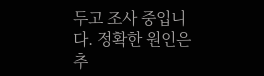두고 조사 중입니다. 정확한 원인은 추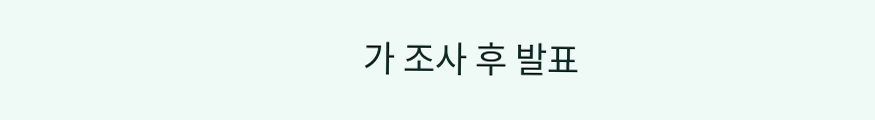가 조사 후 발표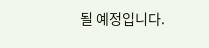될 예정입니다.